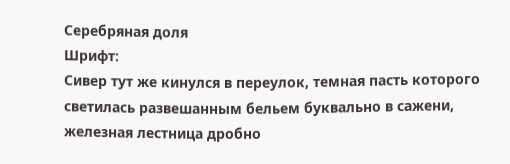Серебряная доля
Шрифт:
Сивер тут же кинулся в переулок, темная пасть которого светилась развешанным бельем буквально в сажени, железная лестница дробно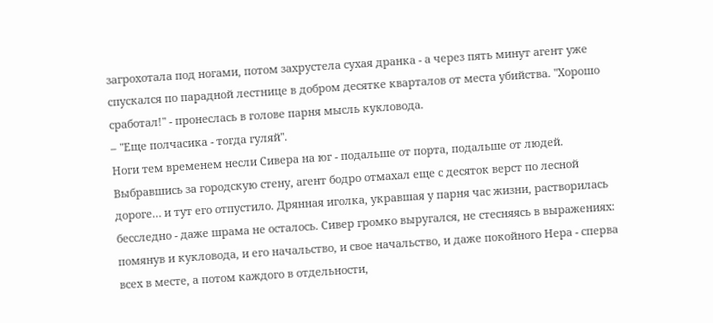загрохотала под ногами, потом захрустела сухая дранка - а через пять минут агент уже спускался по парадной лестнице в добром десятке кварталов от места убийства. "Хорошо сработал!" - пронеслась в голове парня мысль кукловода.
– "Еще полчасика - тогда гуляй".
Ноги тем временем несли Сивера на юг - подальше от порта, подальше от людей.
Выбравшись за городскую стену, агент бодро отмахал еще с десяток верст по лесной дороге… и тут его отпустило. Дрянная иголка, укравшая у парня час жизни, растворилась бесследно - даже шрама не осталось. Сивер громко выругался, не стесняясь в выражениях: помянув и кукловода, и его начальство, и свое начальство, и даже покойного Нера - сперва всех в месте, а потом каждого в отдельности,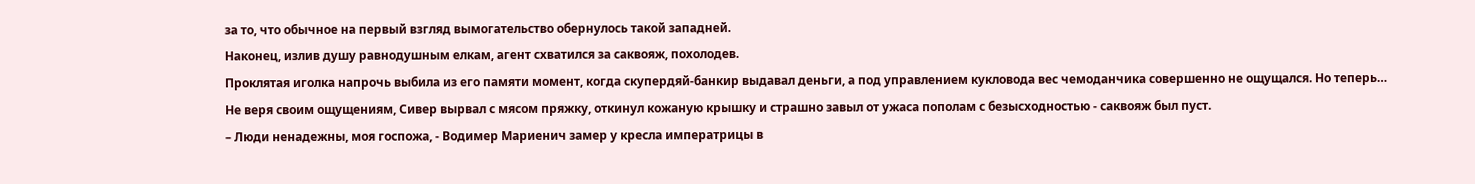за то, что обычное на первый взгляд вымогательство обернулось такой западней.
Наконец, излив душу равнодушным елкам, агент схватился за саквояж, похолодев.
Проклятая иголка напрочь выбила из его памяти момент, когда скупердяй-банкир выдавал деньги, а под управлением кукловода вес чемоданчика совершенно не ощущался. Но теперь…
Не веря своим ощущениям, Сивер вырвал с мясом пряжку, откинул кожаную крышку и страшно завыл от ужаса пополам с безысходностью - саквояж был пуст.
– Люди ненадежны, моя госпожа, - Водимер Мариенич замер у кресла императрицы в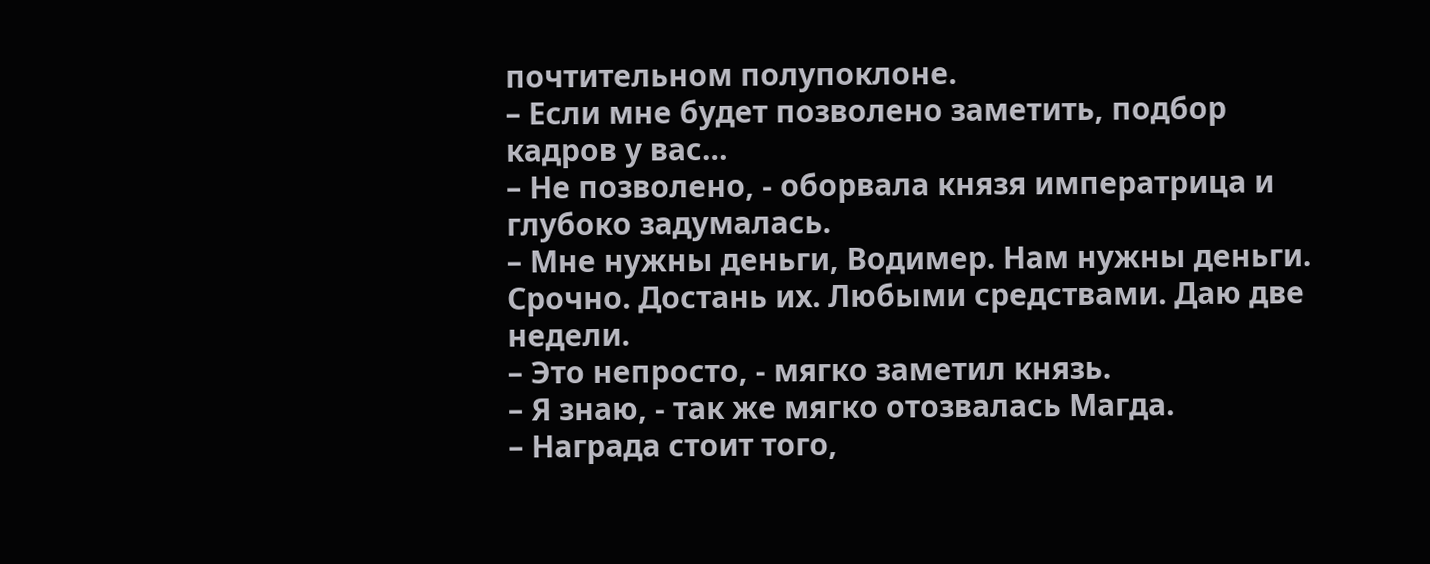почтительном полупоклоне.
– Если мне будет позволено заметить, подбор кадров у вас…
– Не позволено, - оборвала князя императрица и глубоко задумалась.
– Мне нужны деньги, Водимер. Нам нужны деньги. Срочно. Достань их. Любыми средствами. Даю две недели.
– Это непросто, - мягко заметил князь.
– Я знаю, - так же мягко отозвалась Магда.
– Награда стоит того,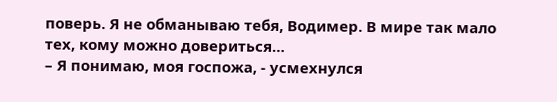поверь. Я не обманываю тебя, Водимер. В мире так мало тех, кому можно довериться…
– Я понимаю, моя госпожа, - усмехнулся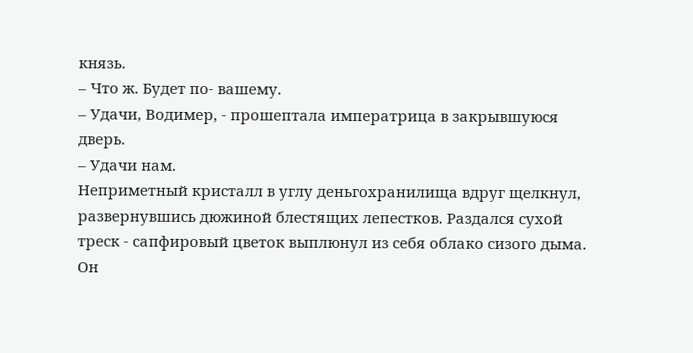князь.
– Что ж. Будет по- вашему.
– Удачи, Водимер, - прошептала императрица в закрывшуюся дверь.
– Удачи нам.
Неприметный кристалл в углу деньгохранилища вдруг щелкнул, развернувшись дюжиной блестящих лепестков. Раздался сухой треск - сапфировый цветок выплюнул из себя облако сизого дыма. Он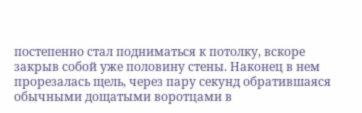постепенно стал подниматься к потолку, вскоре закрыв собой уже половину стены. Наконец в нем прорезалась щель, через пару секунд обратившаяся обычными дощатыми воротцами в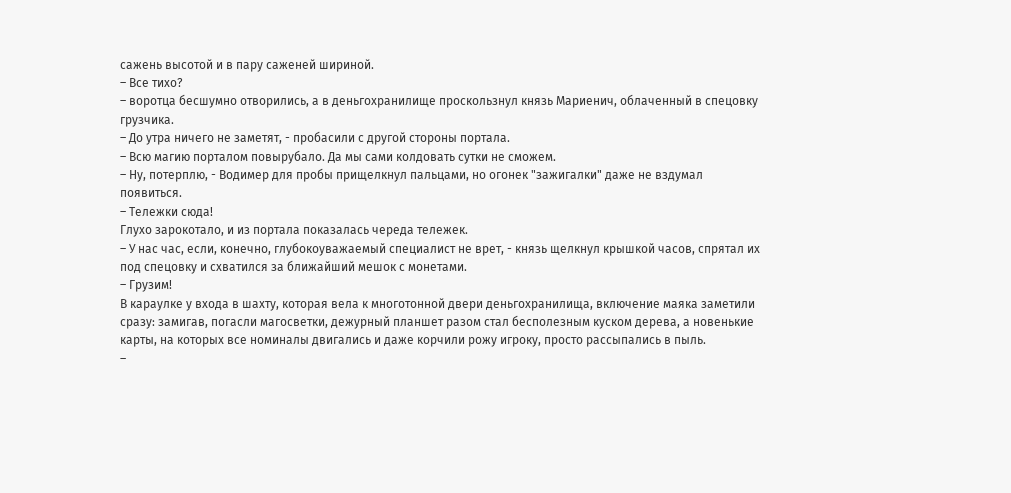сажень высотой и в пару саженей шириной.
– Все тихо?
– воротца бесшумно отворились, а в деньгохранилище проскользнул князь Мариенич, облаченный в спецовку грузчика.
– До утра ничего не заметят, - пробасили с другой стороны портала.
– Всю магию порталом повырубало. Да мы сами колдовать сутки не сможем.
– Ну, потерплю, - Водимер для пробы прищелкнул пальцами, но огонек "зажигалки" даже не вздумал появиться.
– Тележки сюда!
Глухо зарокотало, и из портала показалась череда тележек.
– У нас час, если, конечно, глубокоуважаемый специалист не врет, - князь щелкнул крышкой часов, спрятал их под спецовку и схватился за ближайший мешок с монетами.
– Грузим!
В караулке у входа в шахту, которая вела к многотонной двери деньгохранилища, включение маяка заметили сразу: замигав, погасли магосветки, дежурный планшет разом стал бесполезным куском дерева, а новенькие карты, на которых все номиналы двигались и даже корчили рожу игроку, просто рассыпались в пыль.
–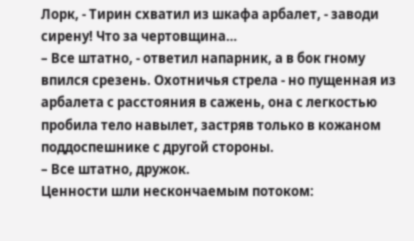Лорк, - Тирин схватил из шкафа арбалет, - заводи сирену! Что за чертовщина…
– Все штатно, - ответил напарник, а в бок гному впился срезень. Охотничья стрела - но пущенная из арбалета с расстояния в сажень, она с легкостью пробила тело навылет, застряв только в кожаном поддоспешнике с другой стороны.
– Все штатно, дружок.
Ценности шли нескончаемым потоком: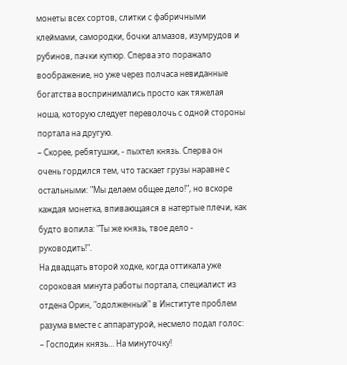монеты всех сортов, слитки с фабричными клеймами, самородки, бочки алмазов, изумрудов и рубинов, пачки купюр. Сперва это поражало воображение, но уже через полчаса невиданные богатства воспринимались просто как тяжелая ноша, которую следует переволочь с одной стороны портала на другую.
– Скорее, ребятушки, - пыхтел князь. Сперва он очень гордился тем, что таскает грузы наравне с остальными: "Мы делаем общее дело!", но вскоре каждая монетка, впивающаяся в натертые плечи, как будто вопила: "Ты же князь, твое дело - руководить!".
На двадцать второй ходке, когда оттикала уже сороковая минута работы портала, специалист из отдена Орин, "одолженный" в Институте проблем разума вместе с аппаратурой, несмело подал голос:
– Господин князь… На минуточку!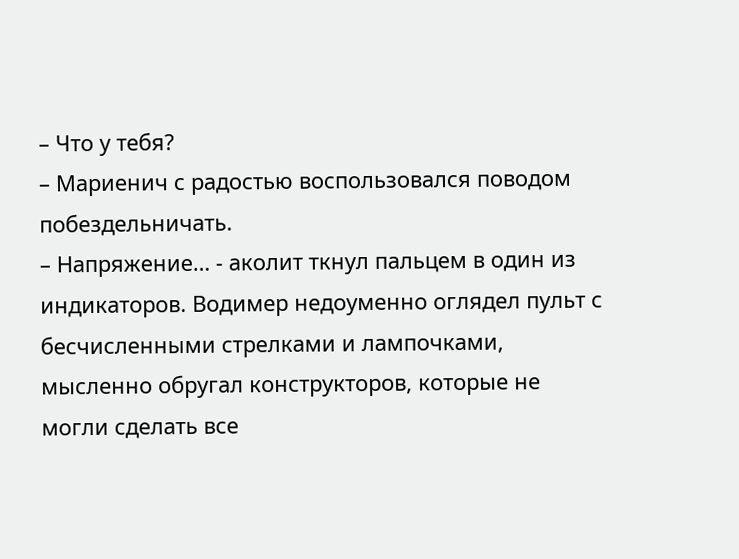– Что у тебя?
– Мариенич с радостью воспользовался поводом побездельничать.
– Напряжение… - аколит ткнул пальцем в один из индикаторов. Водимер недоуменно оглядел пульт с бесчисленными стрелками и лампочками, мысленно обругал конструкторов, которые не могли сделать все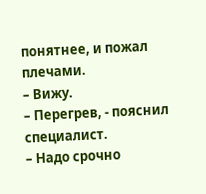понятнее, и пожал плечами.
– Вижу.
– Перегрев, - пояснил специалист.
– Надо срочно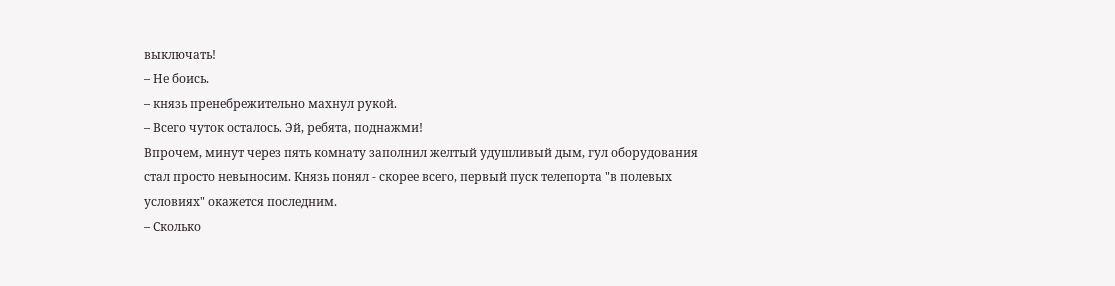выключать!
– Не боись.
– князь пренебрежительно махнул рукой.
– Всего чуток осталось. Эй, ребята, поднажми!
Впрочем, минут через пять комнату заполнил желтый удушливый дым, гул оборудования стал просто невыносим. Князь понял - скорее всего, первый пуск телепорта "в полевых условиях" окажется последним.
– Сколько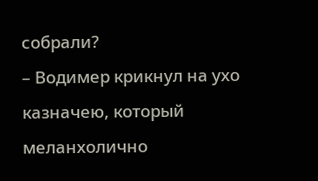собрали?
– Водимер крикнул на ухо казначею, который меланхолично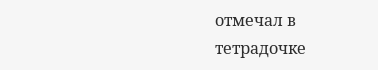отмечал в тетрадочке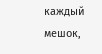каждый мешок,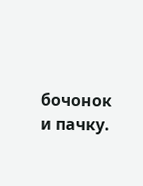бочонок и пачку.